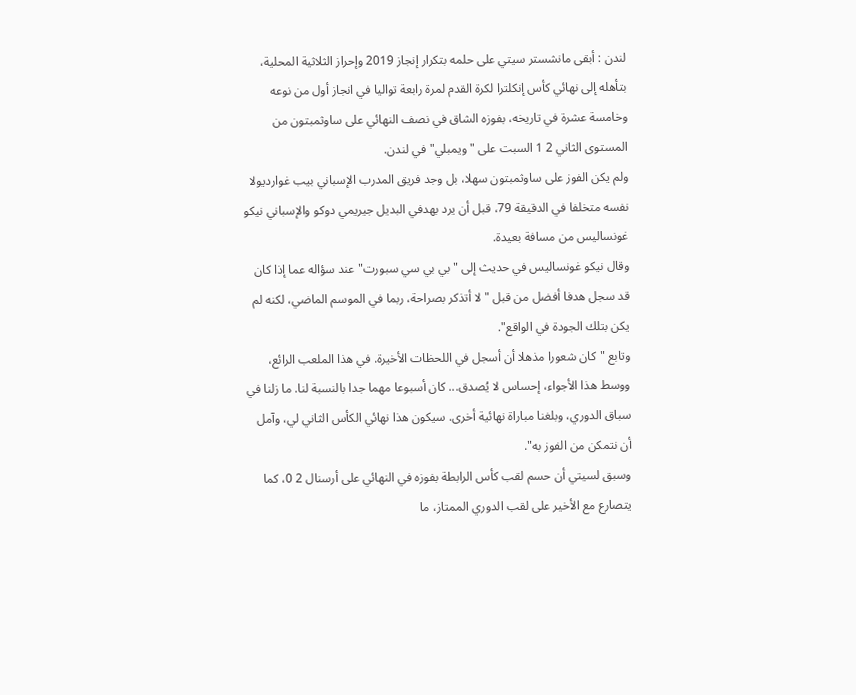لندن : أبقى مانشستر سيتي على حلمه بتكرار إنجاز 2019 وإحراز الثلاثية المحلية، بتأهله إلى نهائي كأس إنكلترا لكرة القدم لمرة رابعة تواليا في انجاز أول من نوعه وخامسة عشرة في تاريخه، بفوزه الشاق في نصف النهائي على ساوثمبتون من المستوى الثاني 2 1 السبت على "ويمبلي" في لندن.
ولم يكن الفوز على ساوثمبتون سهلا، بل وجد فريق المدرب الإسباني بيب غوارديولا نفسه متخلفا في الدقيقة 79، قبل أن يرد بهدفي البديل جيريمي دوكو والإسباني نيكو غونساليس من مسافة بعيدة.
وقال نيكو غونساليس في حديث إلى "بي بي سي سبورت" عند سؤاله عما إذا كان قد سجل هدفا أفضل من قبل "لا أتذكر بصراحة، ربما في الموسم الماضي، لكنه لم يكن بتلك الجودة في الواقع".
وتابع "كان شعورا مذهلا أن أسجل في اللحظات الأخيرة. في هذا الملعب الرائع، ووسط هذا الأجواء، إحساس لا يُصدق... كان أسبوعا مهما جدا بالنسبة لنا. ما زلنا في سباق الدوري، وبلغنا مباراة نهائية أخرى. سيكون هذا نهائي الكأس الثاني لي، وآمل أن نتمكن من الفوز به".
وسبق لسيتي أن حسم لقب كأس الرابطة بفوزه في النهائي على أرسنال 2 0، كما يتصارع مع الأخير على لقب الدوري الممتاز، ما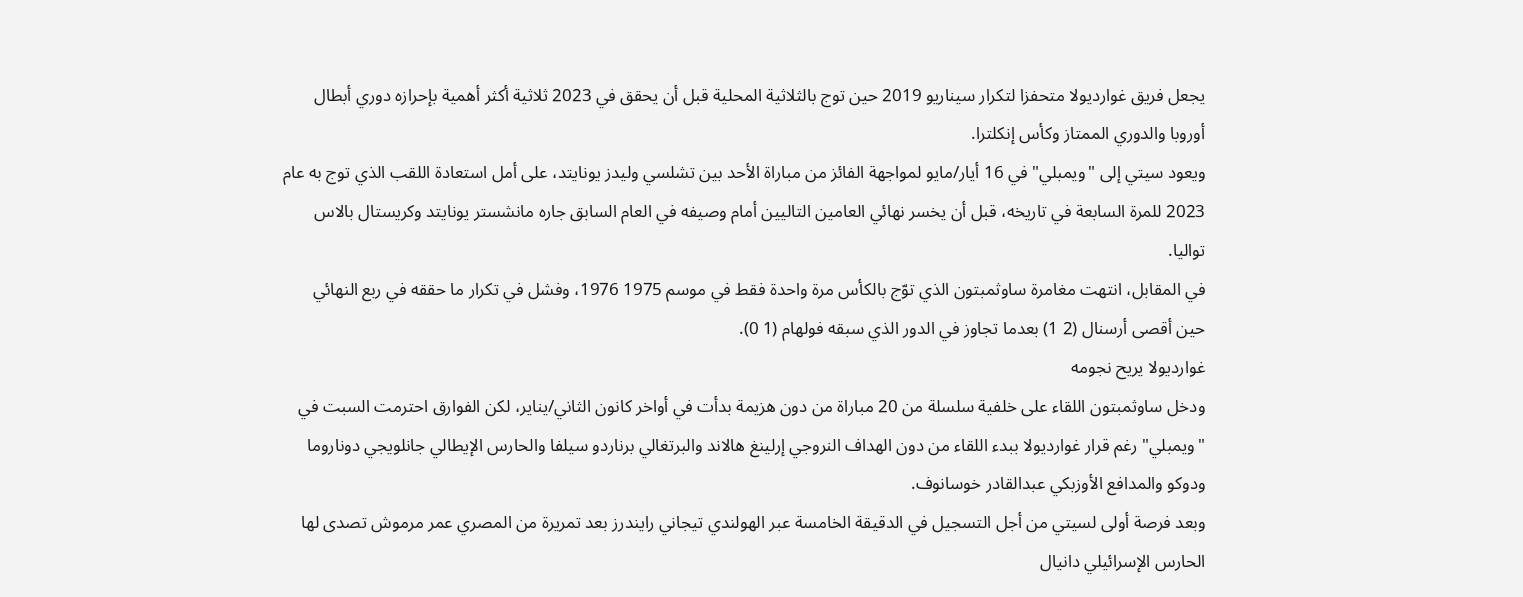يجعل فريق غوارديولا متحفزا لتكرار سيناريو 2019 حين توج بالثلاثية المحلية قبل أن يحقق في 2023 ثلاثية أكثر أهمية بإحرازه دوري أبطال أوروبا والدوري الممتاز وكأس إنكلترا.
ويعود سيتي إلى "ويمبلي" في 16 أيار/مايو لمواجهة الفائز من مباراة الأحد بين تشلسي وليدز يونايتد، على أمل استعادة اللقب الذي توج به عام 2023 للمرة السابعة في تاريخه، قبل أن يخسر نهائي العامين التاليين أمام وصيفه في العام السابق جاره مانشستر يونايتد وكريستال بالاس تواليا.
في المقابل، انتهت مغامرة ساوثمبتون الذي توّج بالكأس مرة واحدة فقط في موسم 1975 1976، وفشل في تكرار ما حققه في ربع النهائي حين أقصى أرسنال (2 1) بعدما تجاوز في الدور الذي سبقه فولهام (1 0).
غوارديولا يريح نجومه
ودخل ساوثمبتون اللقاء على خلفية سلسلة من 20 مباراة من دون هزيمة بدأت في أواخر كانون الثاني/يناير، لكن الفوارق احترمت السبت في "ويمبلي" رغم قرار غوارديولا ببدء اللقاء من دون الهداف النروجي إرلينغ هالاند والبرتغالي برناردو سيلفا والحارس الإيطالي جانلويجي دوناروما ودوكو والمدافع الأوزبكي عبدالقادر خوسانوف.
وبعد فرصة أولى لسيتي من أجل التسجيل في الدقيقة الخامسة عبر الهولندي تيجاني رايندرز بعد تمريرة من المصري عمر مرموش تصدى لها الحارس الإسرائيلي دانيال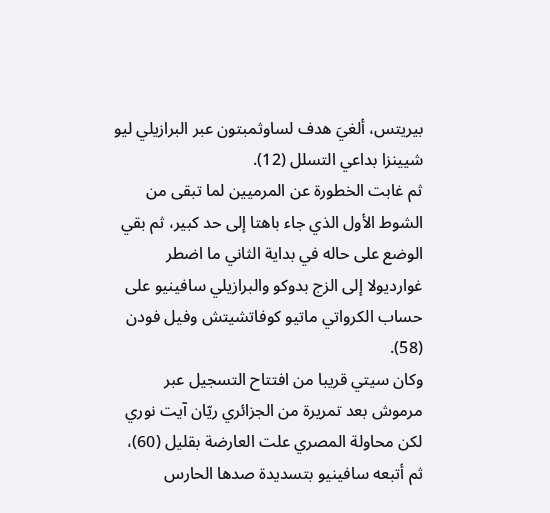بيريتس، ألغيَ هدف لساوثمبتون عبر البرازيلي ليو شيينزا بداعي التسلل (12).
ثم غابت الخطورة عن المرميين لما تبقى من الشوط الأول الذي جاء باهتا إلى حد كبير، ثم بقي الوضع على حاله في بداية الثاني ما اضطر غوارديولا إلى الزج بدوكو والبرازيلي سافينيو على حساب الكرواتي ماتيو كوفاتشيتش وفيل فودن (58).
وكان سيتي قريبا من افتتاح التسجيل عبر مرموش بعد تمريرة من الجزائري ريّان آيت نوري لكن محاولة المصري علت العارضة بقليل (60)، ثم أتبعه سافينيو بتسديدة صدها الحارس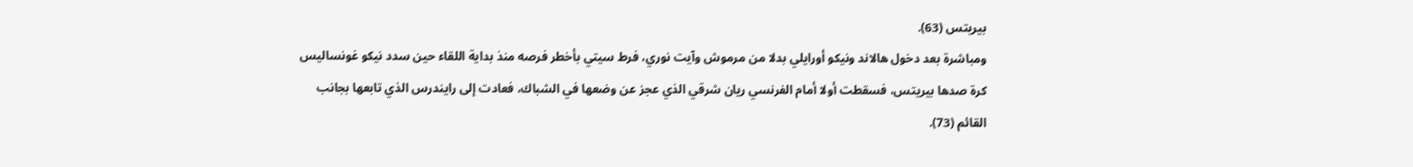بيريتس (63).
ومباشرة بعد دخول هالاند ونيكو أورايلي بدلا من مرموش وآيت نوري، فرط سيتي بأخطر فرصه منذ بداية اللقاء حين سدد نيكو غونساليس كرة صدها بيريتس، فسقطت أولا أمام الفرنسي ريان شرقي الذي عجز عن وضعها في الشباك، فعادت إلى رايندرس الذي تابعها بجانب القائم (73).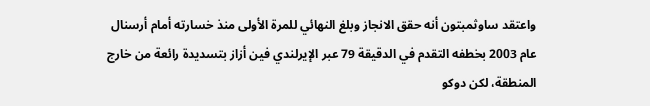واعتقد ساوثمبتون أنه حقق الانجاز وبلغ النهائي للمرة الأولى منذ خسارته أمام أرسنال عام 2003 بخطفه التقدم في الدقيقة 79 عبر الإيرلندي فين أزاز بتسديدة رائعة من خارج المنطقة، لكن دوكو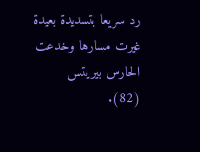رد سريعا بتسديدة بعيدة غيرت مسارها وخدعت الحارس بيريتس (82).